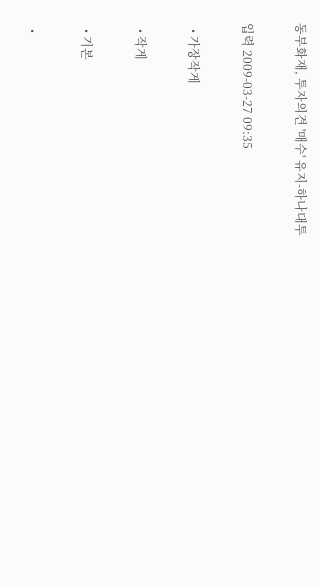동부화재, 투자의견 '매수' 유지-하나대투

입력 2009-03-27 09:35

  • 가장작게

  • 작게

  • 기본

  •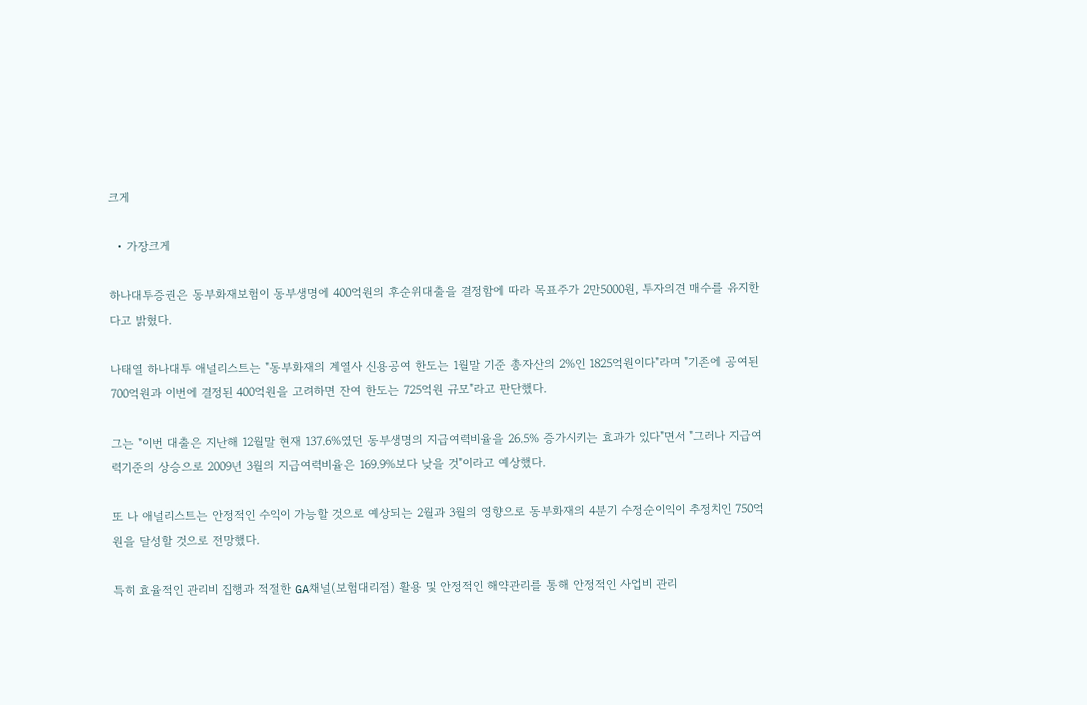크게

  • 가장크게

하나대투증권은 동부화재보험이 동부생명에 400억원의 후순위대출을 결정함에 따라 목표주가 2만5000원, 투자의견 매수를 유지한다고 밝혔다.

나태열 하나대투 애널리스트는 "동부화재의 계열사 신용공여 한도는 1월말 기준 총자산의 2%인 1825억원이다"라며 "기존에 공여된 700억원과 이번에 결정된 400억원을 고려하면 잔여 한도는 725억원 규모"라고 판단했다.

그는 "이번 대출은 지난해 12월말 현재 137.6%였던 동부생명의 지급여력비율을 26.5% 증가시키는 효과가 있다"면서 "그러나 지급여력기준의 상승으로 2009년 3월의 지급여력비율은 169.9%보다 낮을 것"이라고 예상했다.

또 나 애널리스트는 안정적인 수익이 가능할 것으로 예상되는 2월과 3월의 영향으로 동부화재의 4분기 수정순이익이 추정치인 750억원을 달성할 것으로 전망했다.

특히 효율적인 관리비 집행과 적절한 GA채널(보험대리점) 활용 및 안정적인 해약관리를 통해 안정적인 사업비 관리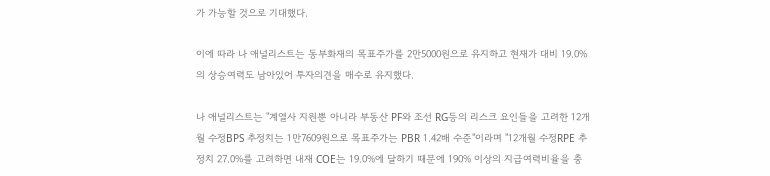가 가능할 것으로 기대했다.

이에 따라 나 애널리스트는 동부화재의 목표주가를 2만5000원으로 유지하고 현재가 대비 19.0%의 상승여력도 남아있어 투자의견을 매수로 유지했다.

나 애널리스트는 "계열사 지원뿐 아니라 부동산 PF와 조선 RG등의 리스크 요인들을 고려한 12개월 수정BPS 추정치는 1만7609원으로 목표주가는 PBR 1.42배 수준"이라며 "12개월 수정RPE 추정치 27.0%를 고려하면 내재 COE는 19.0%에 달하기 때문에 190% 이상의 지급여력비율을 충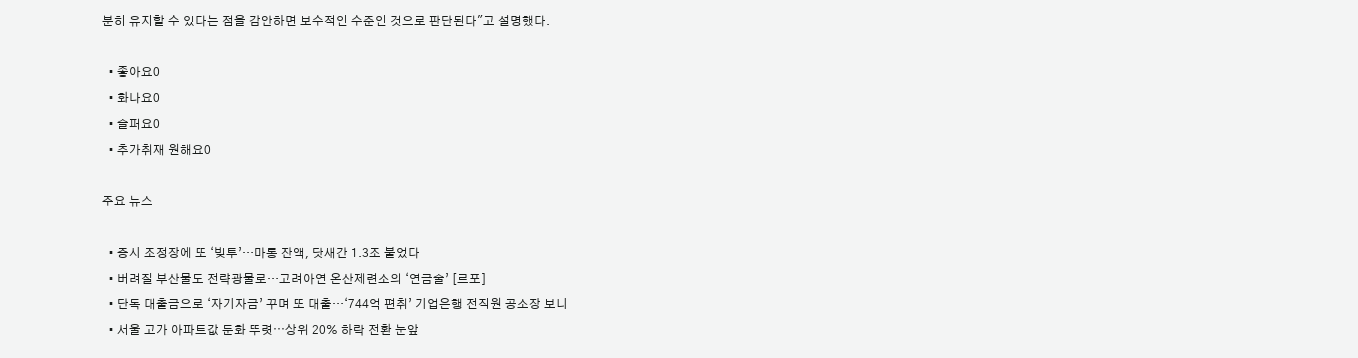분히 유지할 수 있다는 점을 감안하면 보수적인 수준인 것으로 판단된다"고 설명했다.

  • 좋아요0
  • 화나요0
  • 슬퍼요0
  • 추가취재 원해요0

주요 뉴스

  • 증시 조정장에 또 ‘빚투’…마통 잔액, 닷새간 1.3조 불었다
  • 버려질 부산물도 전략광물로…고려아연 온산제련소의 ‘연금술’ [르포]
  • 단독 대출금으로 ‘자기자금’ 꾸며 또 대출…‘744억 편취’ 기업은행 전직원 공소장 보니
  • 서울 고가 아파트값 둔화 뚜렷⋯상위 20% 하락 전환 눈앞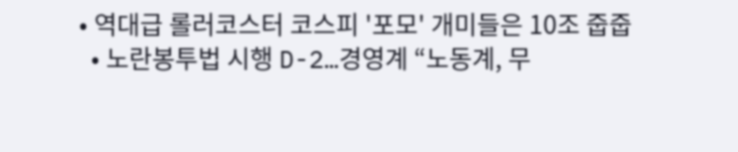• 역대급 롤러코스터 코스피 '포모' 개미들은 10조 줍줍
  • 노란봉투법 시행 D-2…경영계 “노동계, 무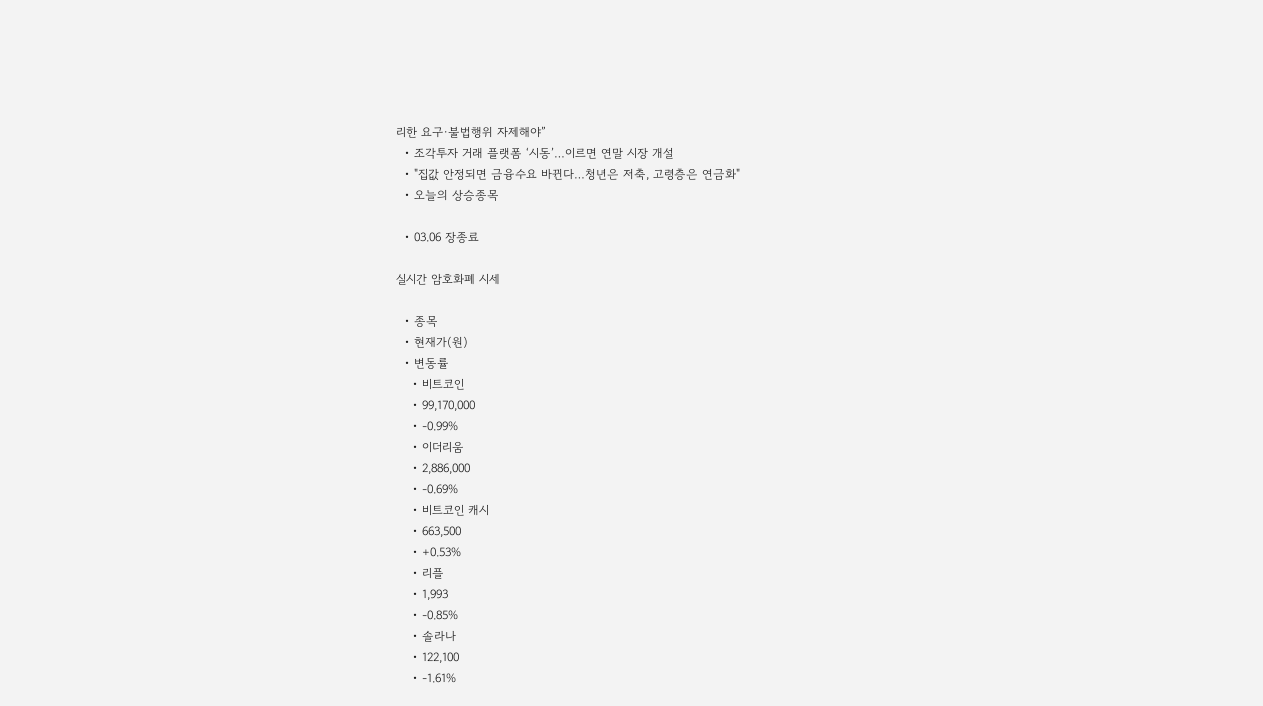리한 요구·불법행위 자제해야”
  • 조각투자 거래 플랫폼 ‘시동’…이르면 연말 시장 개설
  • "집값 안정되면 금융수요 바뀐다…청년은 저축, 고령층은 연금화"
  • 오늘의 상승종목

  • 03.06 장종료

실시간 암호화폐 시세

  • 종목
  • 현재가(원)
  • 변동률
    • 비트코인
    • 99,170,000
    • -0.99%
    • 이더리움
    • 2,886,000
    • -0.69%
    • 비트코인 캐시
    • 663,500
    • +0.53%
    • 리플
    • 1,993
    • -0.85%
    • 솔라나
    • 122,100
    • -1.61%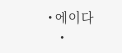• 에이다
    •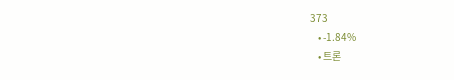373
    • -1.84%
    • 트론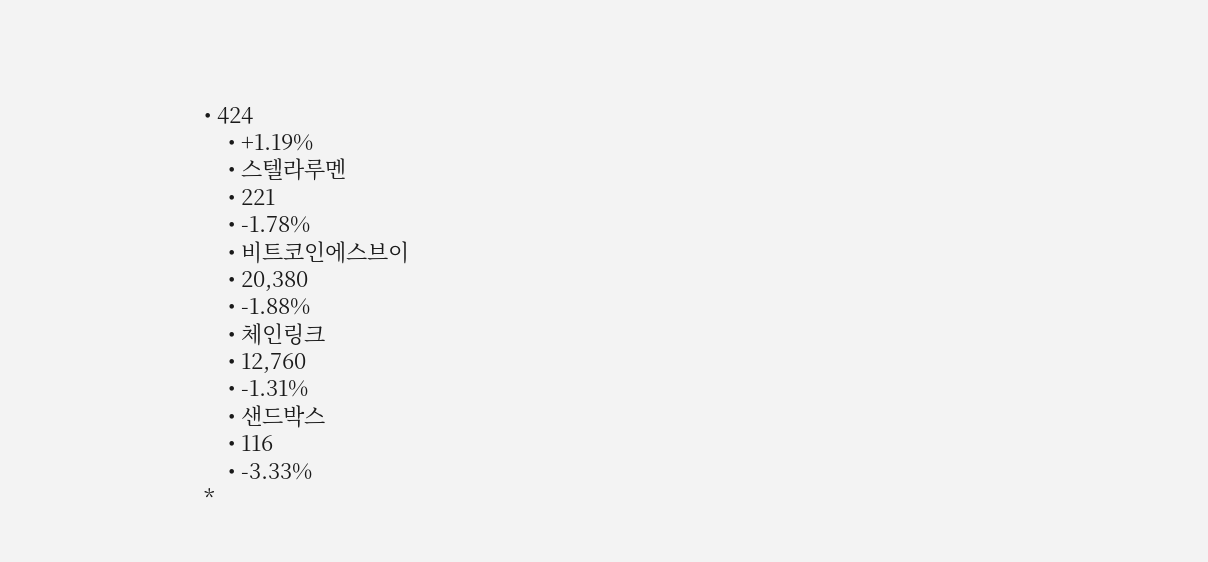• 424
    • +1.19%
    • 스텔라루멘
    • 221
    • -1.78%
    • 비트코인에스브이
    • 20,380
    • -1.88%
    • 체인링크
    • 12,760
    • -1.31%
    • 샌드박스
    • 116
    • -3.33%
*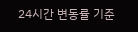24시간 변동률 기준